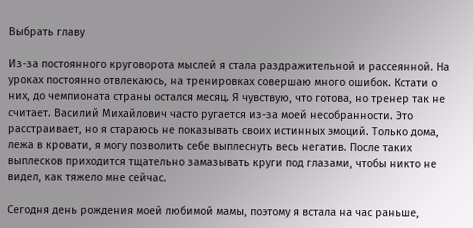Выбрать главу

Из-за постоянного круговорота мыслей я стала раздражительной и рассеянной. На уроках постоянно отвлекаюсь, на тренировках совершаю много ошибок. Кстати о них, до чемпионата страны остался месяц. Я чувствую, что готова, но тренер так не считает. Василий Михайлович часто ругается из-за моей несобранности. Это расстраивает, но я стараюсь не показывать своих истинных эмоций. Только дома, лежа в кровати, я могу позволить себе выплеснуть весь негатив. После таких выплесков приходится тщательно замазывать круги под глазами, чтобы никто не видел, как тяжело мне сейчас.

Сегодня день рождения моей любимой мамы, поэтому я встала на час раньше,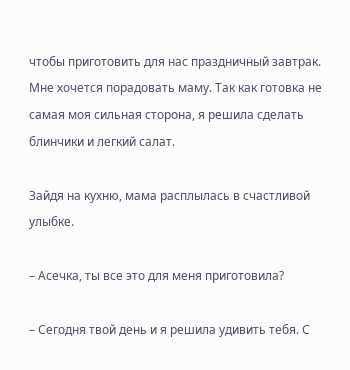чтобы приготовить для нас праздничный завтрак. Мне хочется порадовать маму. Так как готовка не самая моя сильная сторона, я решила сделать блинчики и легкий салат.

Зайдя на кухню, мама расплылась в счастливой улыбке.

– Асечка, ты все это для меня приготовила?

– Сегодня твой день и я решила удивить тебя. С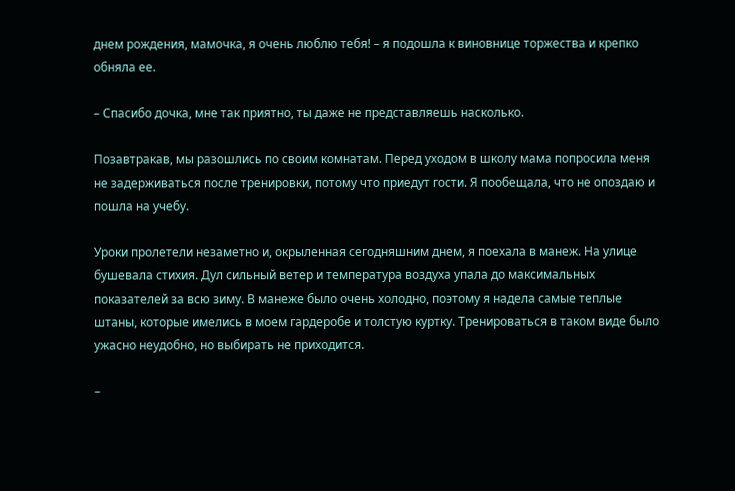днем рождения, мамочка, я очень люблю тебя! – я подошла к виновнице торжества и крепко обняла ее.

– Спасибо дочка, мне так приятно, ты даже не представляешь насколько.

Позавтракав, мы разошлись по своим комнатам. Перед уходом в школу мама попросила меня не задерживаться после тренировки, потому что приедут гости. Я пообещала, что не опоздаю и пошла на учебу.

Уроки пролетели незаметно и, окрыленная сегодняшним днем, я поехала в манеж. На улице бушевала стихия. Дул сильный ветер и температура воздуха упала до максимальных показателей за всю зиму. В манеже было очень холодно, поэтому я надела самые теплые штаны, которые имелись в моем гардеробе и толстую куртку. Тренироваться в таком виде было ужасно неудобно, но выбирать не приходится.

–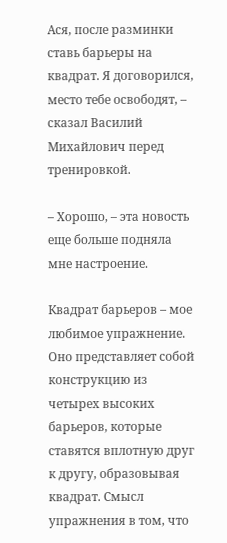Ася, после разминки ставь барьеры на квадрат. Я договорился, место тебе освободят, – сказал Василий Михайлович перед тренировкой.

– Хорошо, – эта новость еще больше подняла мне настроение.

Квадрат барьеров – мое любимое упражнение. Оно представляет собой конструкцию из четырех высоких барьеров, которые ставятся вплотную друг к другу, образовывая квадрат. Смысл упражнения в том, что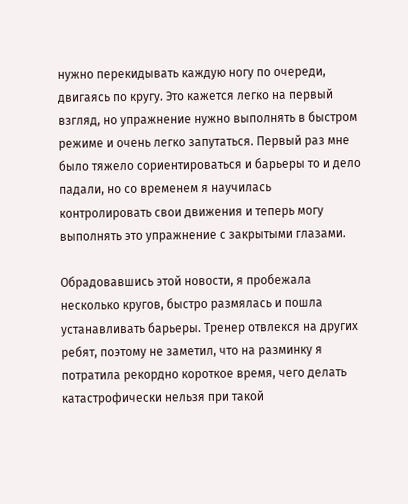нужно перекидывать каждую ногу по очереди, двигаясь по кругу. Это кажется легко на первый взгляд, но упражнение нужно выполнять в быстром режиме и очень легко запутаться. Первый раз мне было тяжело сориентироваться и барьеры то и дело падали, но со временем я научилась контролировать свои движения и теперь могу выполнять это упражнение с закрытыми глазами.

Обрадовавшись этой новости, я пробежала несколько кругов, быстро размялась и пошла устанавливать барьеры. Тренер отвлекся на других ребят, поэтому не заметил, что на разминку я потратила рекордно короткое время, чего делать катастрофически нельзя при такой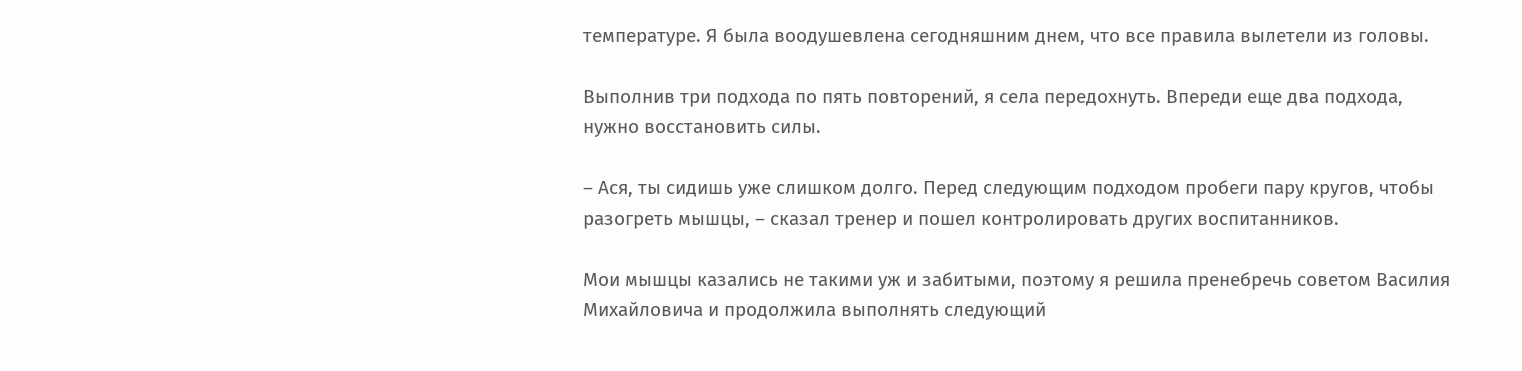температуре. Я была воодушевлена сегодняшним днем, что все правила вылетели из головы.

Выполнив три подхода по пять повторений, я села передохнуть. Впереди еще два подхода, нужно восстановить силы.

– Ася, ты сидишь уже слишком долго. Перед следующим подходом пробеги пару кругов, чтобы разогреть мышцы, – сказал тренер и пошел контролировать других воспитанников.

Мои мышцы казались не такими уж и забитыми, поэтому я решила пренебречь советом Василия Михайловича и продолжила выполнять следующий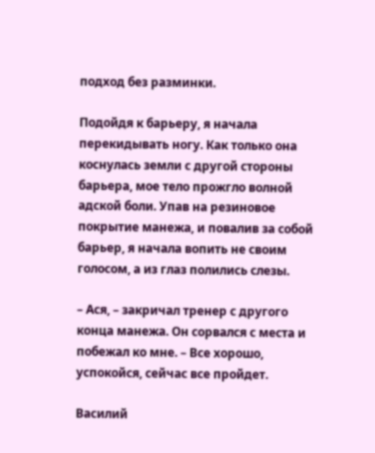подход без разминки.

Подойдя к барьеру, я начала перекидывать ногу. Как только она коснулась земли с другой стороны барьера, мое тело прожгло волной адской боли. Упав на резиновое покрытие манежа, и повалив за собой барьер, я начала вопить не своим голосом, а из глаз полились слезы.

– Ася, – закричал тренер с другого конца манежа. Он сорвался с места и побежал ко мне. – Все хорошо, успокойся, сейчас все пройдет.

Василий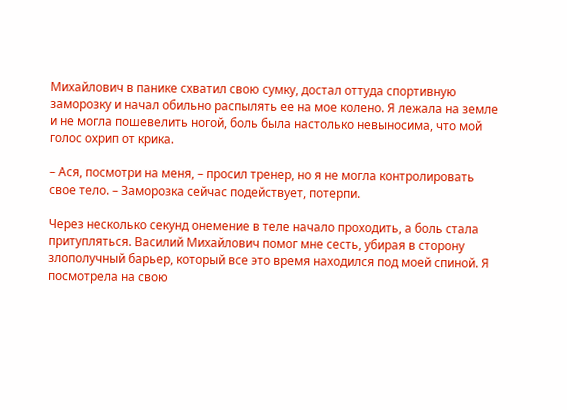Михайлович в панике схватил свою сумку, достал оттуда спортивную заморозку и начал обильно распылять ее на мое колено. Я лежала на земле и не могла пошевелить ногой, боль была настолько невыносима, что мой голос охрип от крика.

– Ася, посмотри на меня, – просил тренер, но я не могла контролировать свое тело. – Заморозка сейчас подействует, потерпи.

Через несколько секунд онемение в теле начало проходить, а боль стала притупляться. Василий Михайлович помог мне сесть, убирая в сторону злополучный барьер, который все это время находился под моей спиной. Я посмотрела на свою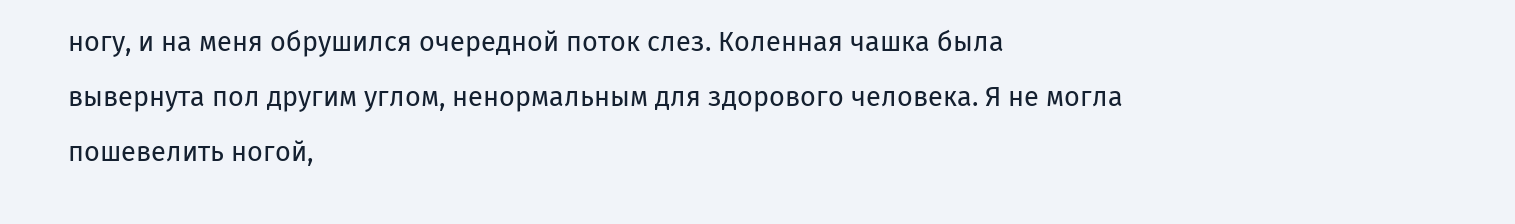ногу, и на меня обрушился очередной поток слез. Коленная чашка была вывернута пол другим углом, ненормальным для здорового человека. Я не могла пошевелить ногой,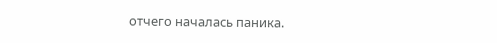отчего началась паника.